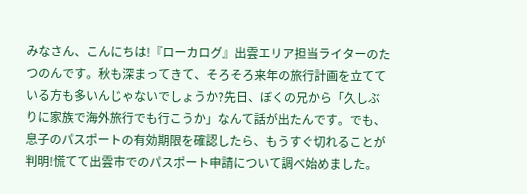みなさん、こんにちは!『ローカログ』出雲エリア担当ライターのたつのんです。秋も深まってきて、そろそろ来年の旅行計画を立てている方も多いんじゃないでしょうか?先日、ぼくの兄から「久しぶりに家族で海外旅行でも行こうか」なんて話が出たんです。でも、息子のパスポートの有効期限を確認したら、もうすぐ切れることが判明!慌てて出雲市でのパスポート申請について調べ始めました。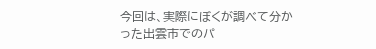今回は、実際にぼくが調べて分かった出雲市でのパ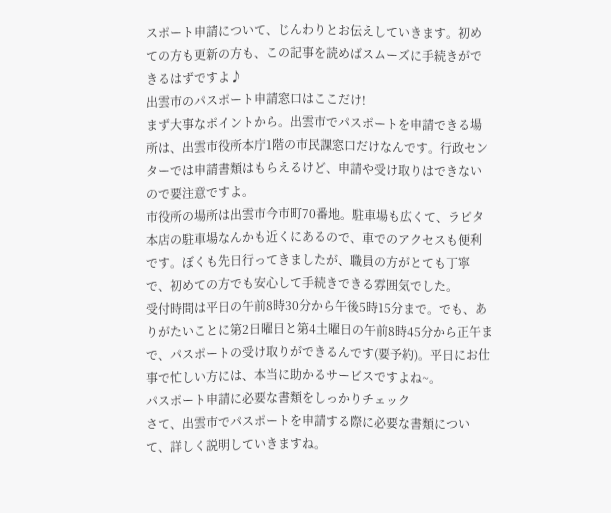スポート申請について、じんわりとお伝えしていきます。初めての方も更新の方も、この記事を読めばスムーズに手続きができるはずですよ♪
出雲市のパスポート申請窓口はここだけ!
まず大事なポイントから。出雲市でパスポートを申請できる場所は、出雲市役所本庁1階の市民課窓口だけなんです。行政センターでは申請書類はもらえるけど、申請や受け取りはできないので要注意ですよ。
市役所の場所は出雲市今市町70番地。駐車場も広くて、ラピタ本店の駐車場なんかも近くにあるので、車でのアクセスも便利です。ぼくも先日行ってきましたが、職員の方がとても丁寧で、初めての方でも安心して手続きできる雰囲気でした。
受付時間は平日の午前8時30分から午後5時15分まで。でも、ありがたいことに第2日曜日と第4土曜日の午前8時45分から正午まで、パスポートの受け取りができるんです(要予約)。平日にお仕事で忙しい方には、本当に助かるサービスですよね~。
パスポート申請に必要な書類をしっかりチェック
さて、出雲市でパスポートを申請する際に必要な書類について、詳しく説明していきますね。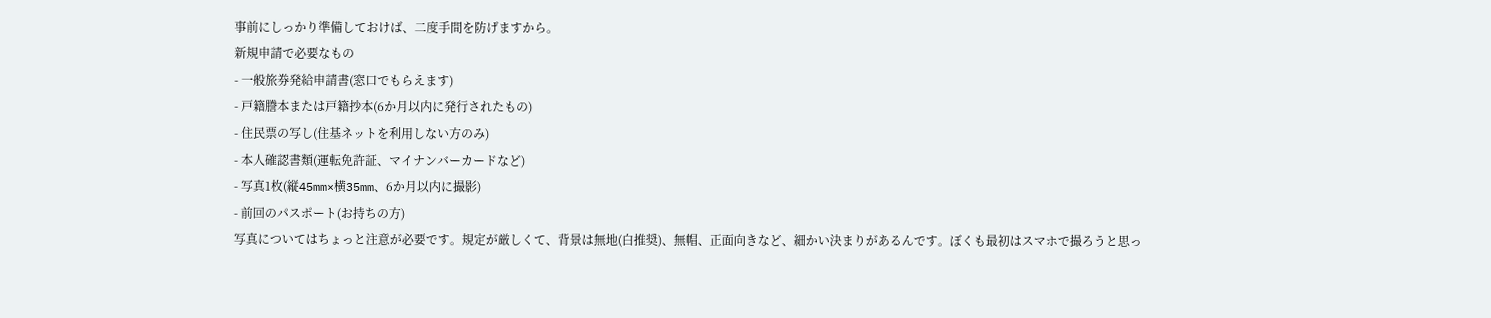事前にしっかり準備しておけば、二度手間を防げますから。
新規申請で必要なもの
- 一般旅券発給申請書(窓口でもらえます)
- 戸籍謄本または戸籍抄本(6か月以内に発行されたもの)
- 住民票の写し(住基ネットを利用しない方のみ)
- 本人確認書類(運転免許証、マイナンバーカードなど)
- 写真1枚(縦45mm×横35mm、6か月以内に撮影)
- 前回のパスポート(お持ちの方)
写真についてはちょっと注意が必要です。規定が厳しくて、背景は無地(白推奨)、無帽、正面向きなど、細かい決まりがあるんです。ぼくも最初はスマホで撮ろうと思っ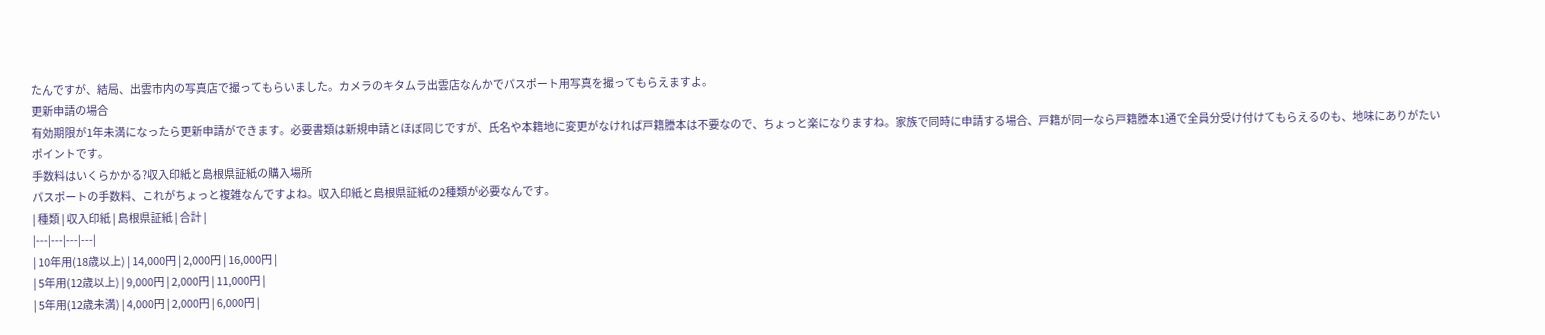たんですが、結局、出雲市内の写真店で撮ってもらいました。カメラのキタムラ出雲店なんかでパスポート用写真を撮ってもらえますよ。
更新申請の場合
有効期限が1年未満になったら更新申請ができます。必要書類は新規申請とほぼ同じですが、氏名や本籍地に変更がなければ戸籍謄本は不要なので、ちょっと楽になりますね。家族で同時に申請する場合、戸籍が同一なら戸籍謄本1通で全員分受け付けてもらえるのも、地味にありがたいポイントです。
手数料はいくらかかる?収入印紙と島根県証紙の購入場所
パスポートの手数料、これがちょっと複雑なんですよね。収入印紙と島根県証紙の2種類が必要なんです。
| 種類 | 収入印紙 | 島根県証紙 | 合計 |
|---|---|---|---|
| 10年用(18歳以上) | 14,000円 | 2,000円 | 16,000円 |
| 5年用(12歳以上) | 9,000円 | 2,000円 | 11,000円 |
| 5年用(12歳未満) | 4,000円 | 2,000円 | 6,000円 |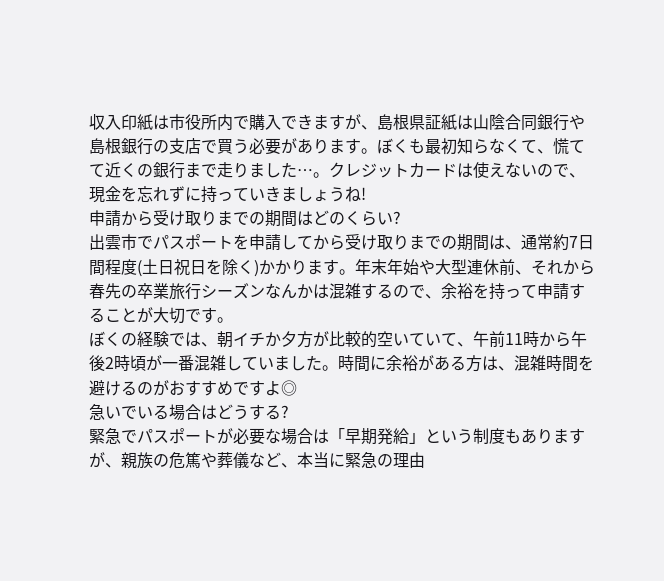収入印紙は市役所内で購入できますが、島根県証紙は山陰合同銀行や島根銀行の支店で買う必要があります。ぼくも最初知らなくて、慌てて近くの銀行まで走りました…。クレジットカードは使えないので、現金を忘れずに持っていきましょうね!
申請から受け取りまでの期間はどのくらい?
出雲市でパスポートを申請してから受け取りまでの期間は、通常約7日間程度(土日祝日を除く)かかります。年末年始や大型連休前、それから春先の卒業旅行シーズンなんかは混雑するので、余裕を持って申請することが大切です。
ぼくの経験では、朝イチか夕方が比較的空いていて、午前11時から午後2時頃が一番混雑していました。時間に余裕がある方は、混雑時間を避けるのがおすすめですよ◎
急いでいる場合はどうする?
緊急でパスポートが必要な場合は「早期発給」という制度もありますが、親族の危篤や葬儀など、本当に緊急の理由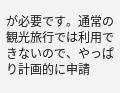が必要です。通常の観光旅行では利用できないので、やっぱり計画的に申請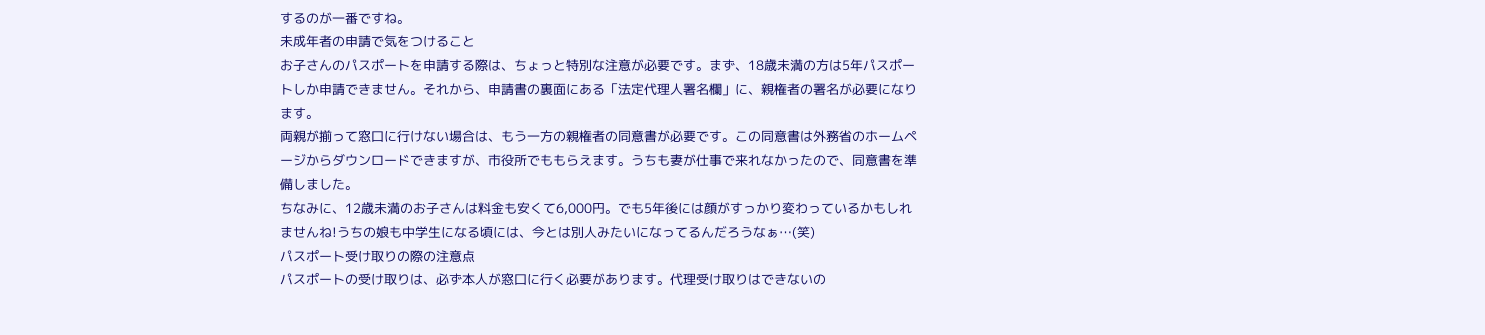するのが一番ですね。
未成年者の申請で気をつけること
お子さんのパスポートを申請する際は、ちょっと特別な注意が必要です。まず、18歳未満の方は5年パスポートしか申請できません。それから、申請書の裏面にある「法定代理人署名欄」に、親権者の署名が必要になります。
両親が揃って窓口に行けない場合は、もう一方の親権者の同意書が必要です。この同意書は外務省のホームページからダウンロードできますが、市役所でももらえます。うちも妻が仕事で来れなかったので、同意書を準備しました。
ちなみに、12歳未満のお子さんは料金も安くて6,000円。でも5年後には顔がすっかり変わっているかもしれませんね!うちの娘も中学生になる頃には、今とは別人みたいになってるんだろうなぁ…(笑)
パスポート受け取りの際の注意点
パスポートの受け取りは、必ず本人が窓口に行く必要があります。代理受け取りはできないの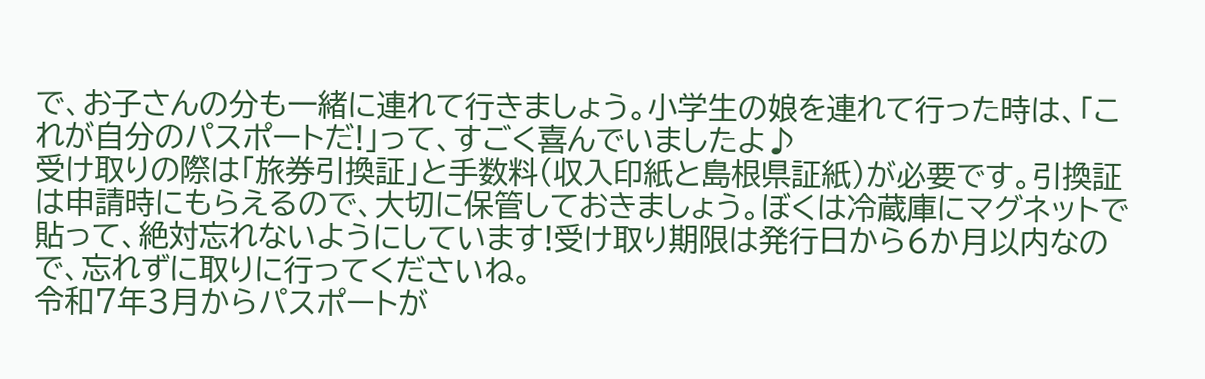で、お子さんの分も一緒に連れて行きましょう。小学生の娘を連れて行った時は、「これが自分のパスポートだ!」って、すごく喜んでいましたよ♪
受け取りの際は「旅券引換証」と手数料(収入印紙と島根県証紙)が必要です。引換証は申請時にもらえるので、大切に保管しておきましょう。ぼくは冷蔵庫にマグネットで貼って、絶対忘れないようにしています!受け取り期限は発行日から6か月以内なので、忘れずに取りに行ってくださいね。
令和7年3月からパスポートが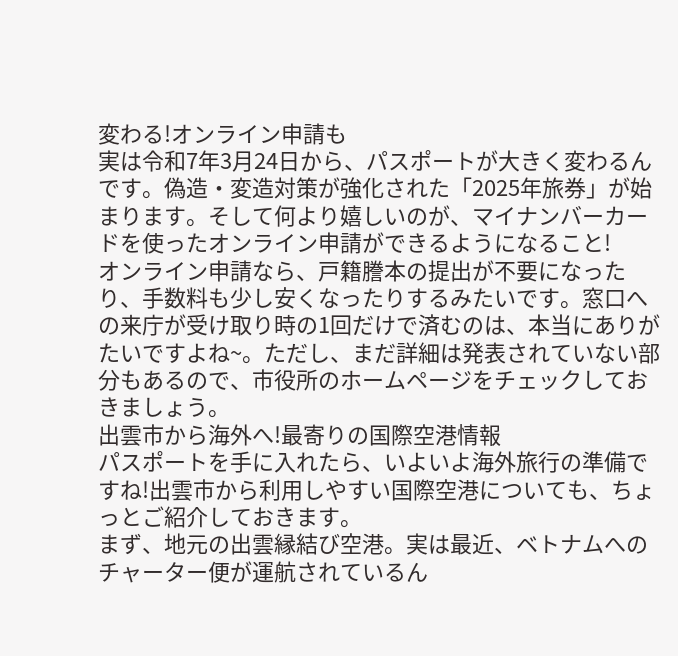変わる!オンライン申請も
実は令和7年3月24日から、パスポートが大きく変わるんです。偽造・変造対策が強化された「2025年旅券」が始まります。そして何より嬉しいのが、マイナンバーカードを使ったオンライン申請ができるようになること!
オンライン申請なら、戸籍謄本の提出が不要になったり、手数料も少し安くなったりするみたいです。窓口への来庁が受け取り時の1回だけで済むのは、本当にありがたいですよね~。ただし、まだ詳細は発表されていない部分もあるので、市役所のホームページをチェックしておきましょう。
出雲市から海外へ!最寄りの国際空港情報
パスポートを手に入れたら、いよいよ海外旅行の準備ですね!出雲市から利用しやすい国際空港についても、ちょっとご紹介しておきます。
まず、地元の出雲縁結び空港。実は最近、ベトナムへのチャーター便が運航されているん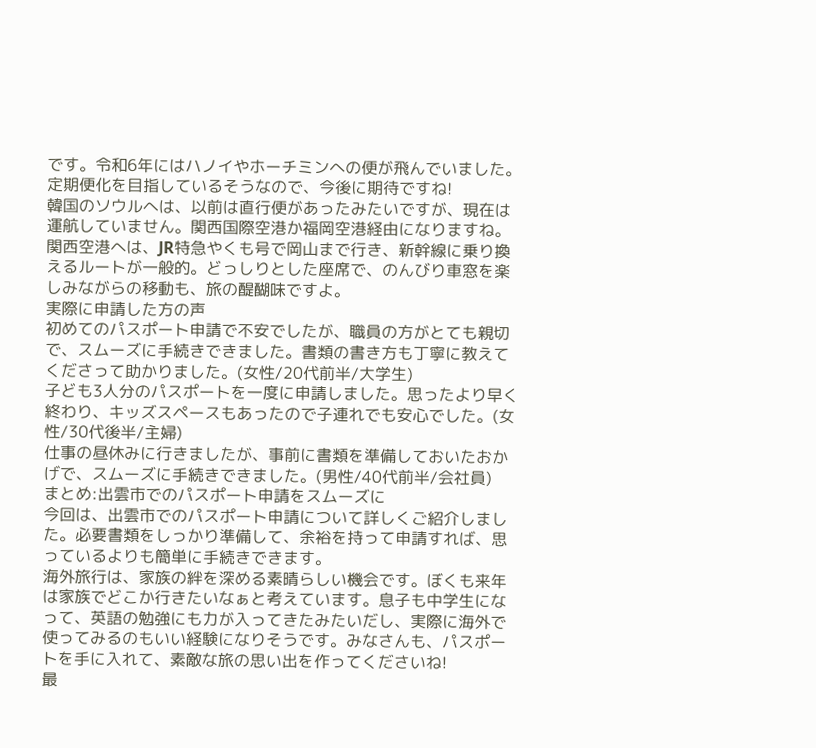です。令和6年にはハノイやホーチミンへの便が飛んでいました。定期便化を目指しているそうなので、今後に期待ですね!
韓国のソウルへは、以前は直行便があったみたいですが、現在は運航していません。関西国際空港か福岡空港経由になりますね。関西空港へは、JR特急やくも号で岡山まで行き、新幹線に乗り換えるルートが一般的。どっしりとした座席で、のんびり車窓を楽しみながらの移動も、旅の醍醐味ですよ。
実際に申請した方の声
初めてのパスポート申請で不安でしたが、職員の方がとても親切で、スムーズに手続きできました。書類の書き方も丁寧に教えてくださって助かりました。(女性/20代前半/大学生)
子ども3人分のパスポートを一度に申請しました。思ったより早く終わり、キッズスペースもあったので子連れでも安心でした。(女性/30代後半/主婦)
仕事の昼休みに行きましたが、事前に書類を準備しておいたおかげで、スムーズに手続きできました。(男性/40代前半/会社員)
まとめ:出雲市でのパスポート申請をスムーズに
今回は、出雲市でのパスポート申請について詳しくご紹介しました。必要書類をしっかり準備して、余裕を持って申請すれば、思っているよりも簡単に手続きできます。
海外旅行は、家族の絆を深める素晴らしい機会です。ぼくも来年は家族でどこか行きたいなぁと考えています。息子も中学生になって、英語の勉強にも力が入ってきたみたいだし、実際に海外で使ってみるのもいい経験になりそうです。みなさんも、パスポートを手に入れて、素敵な旅の思い出を作ってくださいね!
最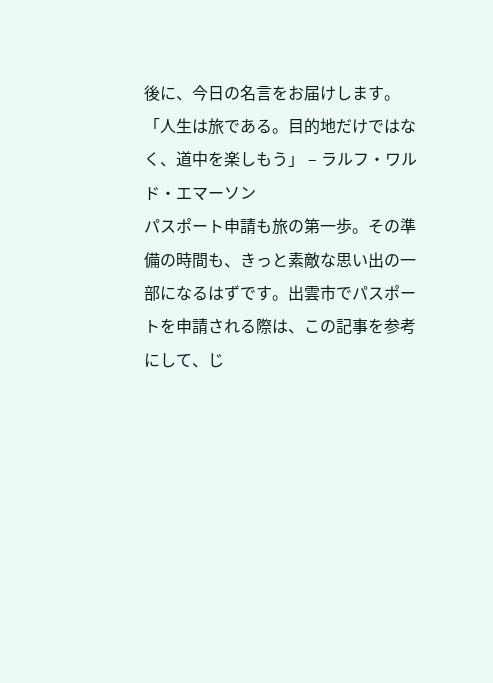後に、今日の名言をお届けします。
「人生は旅である。目的地だけではなく、道中を楽しもう」 – ラルフ・ワルド・エマーソン
パスポート申請も旅の第一歩。その準備の時間も、きっと素敵な思い出の一部になるはずです。出雲市でパスポートを申請される際は、この記事を参考にして、じ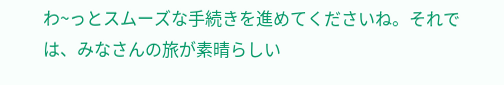わ~っとスムーズな手続きを進めてくださいね。それでは、みなさんの旅が素晴らしい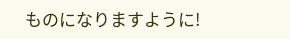ものになりますように!